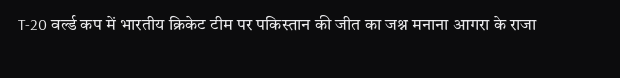T-20 वर्ल्ड कप में भारतीय क्रिकेट टीम पर पकिस्तान की जीत का जश्न मनाना आगरा के राजा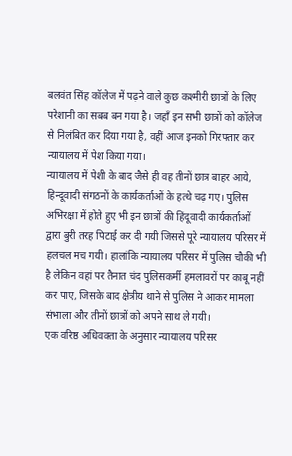बलवंत सिंह कॉलेज में पढ़ने वाले कुछ कश्मीरी छात्रों के लिए परेशानी का सबब बन गया है। जहाँ इन सभी छात्रों को कॉलेज से निलंबित कर दिया गया है, वहीं आज इनको गिरफ्तार कर न्यायालय में पेश किया गया।
न्यायालय में पेशी के बाद जैसे ही वह तीनों छात्र बाहर आये, हिन्दूवादी संगठनों के कार्यकर्ताओं के हत्थे चढ़ गए। पुलिस अभिरक्षा में होते हुए भी इन छात्रों की हिंदूवादी कार्यकर्ताओं द्वारा बुरी तरह पिटाई कर दी गयी जिससे पूरे न्यायालय परिसर में हलचल मच गयी। हालांकि न्यायालय परिसर में पुलिस चौकी भी है लेकिन वहां पर तैनात चंद पुलिसकर्मी हमलावरों पर काबू नहीं कर पाए, जिसके बाद क्षेत्रीय थाने से पुलिस ने आकर मामला संभाला और तीनों छात्रों को अपने साथ ले गयी।
एक वरिष्ठ अधिवक्ता के अनुसार न्यायालय परिसर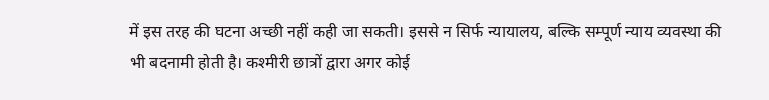में इस तरह की घटना अच्छी नहीं कही जा सकती। इससे न सिर्फ न्यायालय, बल्कि सम्पूर्ण न्याय व्यवस्था की भी बदनामी होती है। कश्मीरी छात्रों द्वारा अगर कोई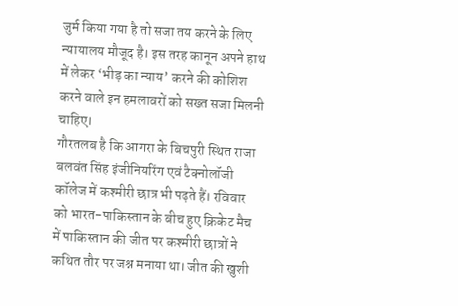जुर्म किया गया है तो सजा तय करने के लिए न्यायालय मौजूद है। इस तरह कानून अपने हाथ में लेकर ‘भीड़ का न्याय’ करने की कोशिश करने वाले इन हमलावरों को सख्त सजा मिलनी चाहिए।
गौरतलब है कि आगरा के बिचपुरी स्थित राजा बलवंत सिंह इंजीनियरिंग एवं टैक्नोलॉजी कॉलेज में कश्मीरी छात्र भी पढ़ते हैं। रविवार को भारत-पाकिस्तान के बीच हुए क्रिकेट मैच में पाकिस्तान की जीत पर कश्मीरी छात्रों ने कथित तौर पर जश्न मनाया था। जीत की खुशी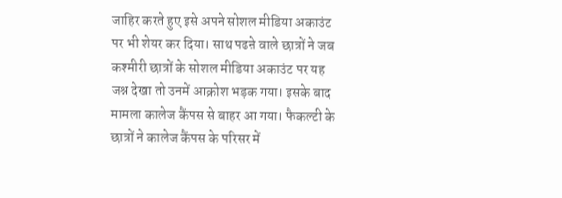जाहिर करते हुए इसे अपने सोशल मीडिया अकाउंट पर भी शेयर कर दिया। साथ पढऩे वाले छात्रों ने जब कश्मीरी छात्रों के सोशल मीडिया अकाउंट पर यह जश्न देखा तो उनमें आक्रोश भड़क गया। इसके बाद मामला कालेज कैंपस से बाहर आ गया। फैकल्टी के छात्रों ने कालेज कैंपस के परिसर में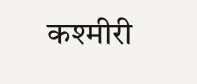कश्मीरी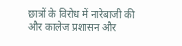छात्रों के विरोध में नारेबाजी की और कालेज प्रशासन और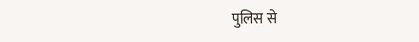पुलिस से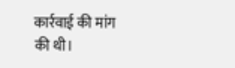कार्रवाई की मांग की थी।